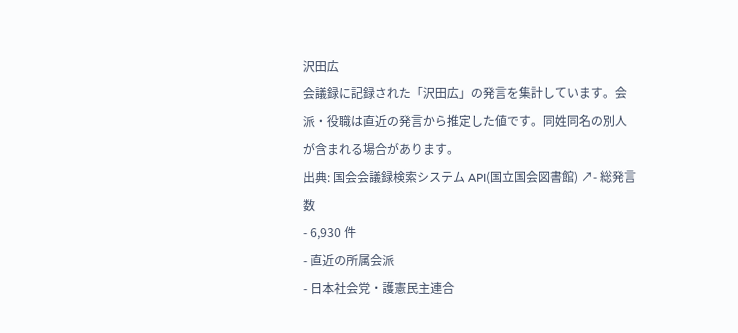沢田広
会議録に記録された「沢田広」の発言を集計しています。会派・役職は直近の発言から推定した値です。同姓同名の別人が含まれる場合があります。
出典: 国会会議録検索システム API(国立国会図書館) ↗- 総発言数
- 6,930 件
- 直近の所属会派
- 日本社会党・護憲民主連合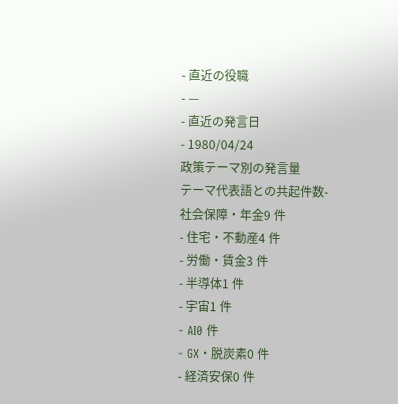- 直近の役職
- —
- 直近の発言日
- 1980/04/24
政策テーマ別の発言量
テーマ代表語との共起件数- 社会保障・年金9 件
- 住宅・不動産4 件
- 労働・賃金3 件
- 半導体1 件
- 宇宙1 件
- AI0 件
- GX・脱炭素0 件
- 経済安保0 件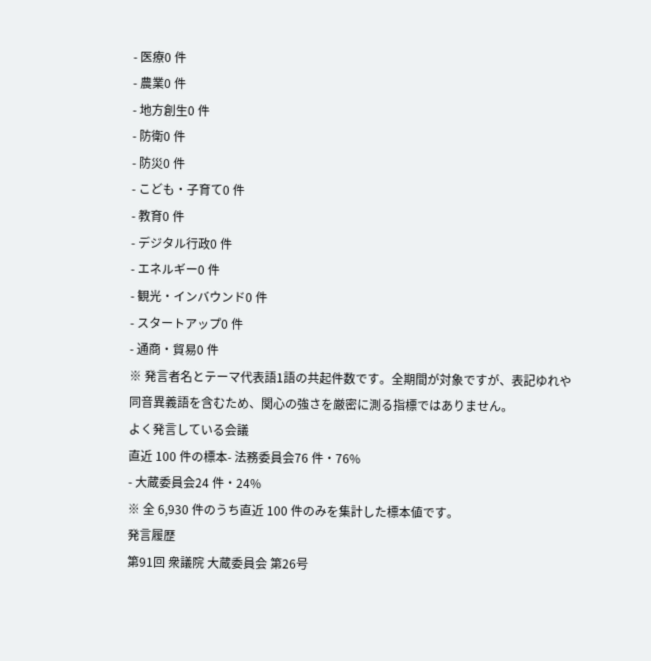- 医療0 件
- 農業0 件
- 地方創生0 件
- 防衛0 件
- 防災0 件
- こども・子育て0 件
- 教育0 件
- デジタル行政0 件
- エネルギー0 件
- 観光・インバウンド0 件
- スタートアップ0 件
- 通商・貿易0 件
※ 発言者名とテーマ代表語1語の共起件数です。全期間が対象ですが、表記ゆれや 同音異義語を含むため、関心の強さを厳密に測る指標ではありません。
よく発言している会議
直近 100 件の標本- 法務委員会76 件・76%
- 大蔵委員会24 件・24%
※ 全 6,930 件のうち直近 100 件のみを集計した標本値です。
発言履歴
第91回 衆議院 大蔵委員会 第26号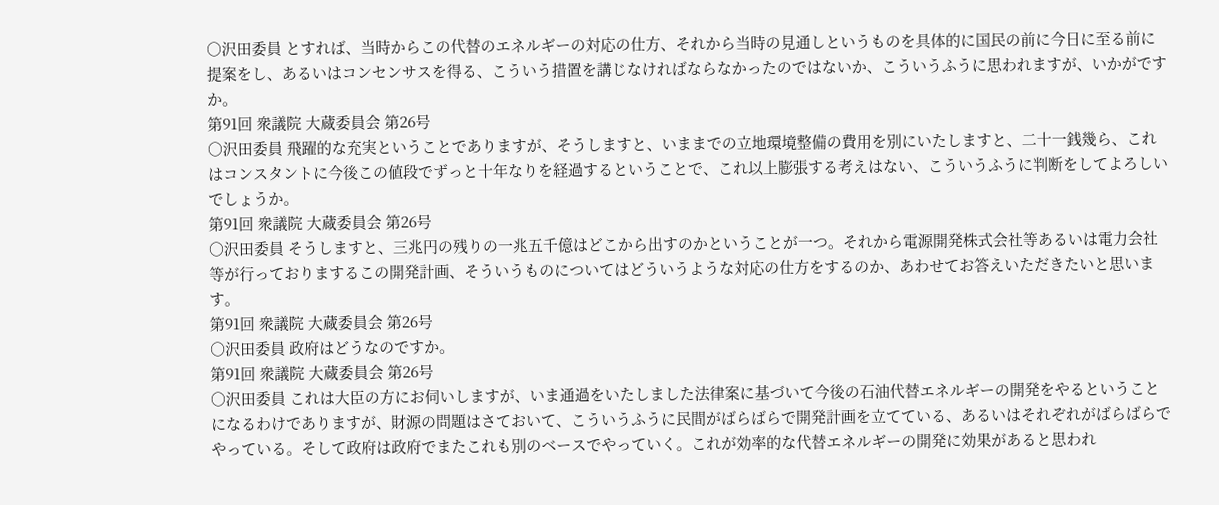○沢田委員 とすれば、当時からこの代替のエネルギーの対応の仕方、それから当時の見通しというものを具体的に国民の前に今日に至る前に提案をし、あるいはコンセンサスを得る、こういう措置を講じなければならなかったのではないか、こういうふうに思われますが、いかがですか。
第91回 衆議院 大蔵委員会 第26号
○沢田委員 飛躍的な充実ということでありますが、そうしますと、いままでの立地環境整備の費用を別にいたしますと、二十一銭幾ら、これはコンスタントに今後この値段でずっと十年なりを経過するということで、これ以上膨張する考えはない、こういうふうに判断をしてよろしいでしょうか。
第91回 衆議院 大蔵委員会 第26号
○沢田委員 そうしますと、三兆円の残りの一兆五千億はどこから出すのかということが一つ。それから電源開発株式会社等あるいは電力会社等が行っておりまするこの開発計画、そういうものについてはどういうような対応の仕方をするのか、あわせてお答えいただきたいと思います。
第91回 衆議院 大蔵委員会 第26号
○沢田委員 政府はどうなのですか。
第91回 衆議院 大蔵委員会 第26号
○沢田委員 これは大臣の方にお伺いしますが、いま通過をいたしました法律案に基づいて今後の石油代替エネルギーの開発をやるということになるわけでありますが、財源の問題はさておいて、こういうふうに民間がばらばらで開発計画を立てている、あるいはそれぞれがばらばらでやっている。そして政府は政府でまたこれも別のベースでやっていく。これが効率的な代替エネルギーの開発に効果があると思われ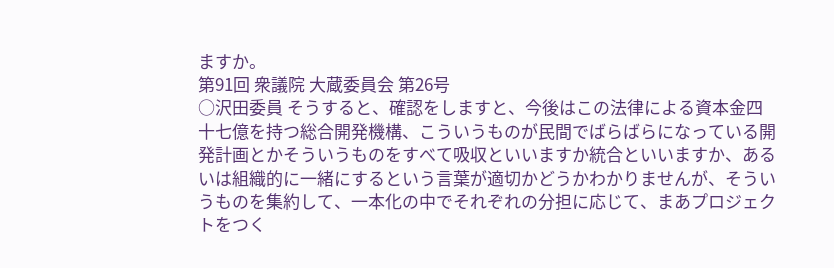ますか。
第91回 衆議院 大蔵委員会 第26号
○沢田委員 そうすると、確認をしますと、今後はこの法律による資本金四十七億を持つ総合開発機構、こういうものが民間でばらばらになっている開発計画とかそういうものをすべて吸収といいますか統合といいますか、あるいは組織的に一緒にするという言葉が適切かどうかわかりませんが、そういうものを集約して、一本化の中でそれぞれの分担に応じて、まあプロジェクトをつく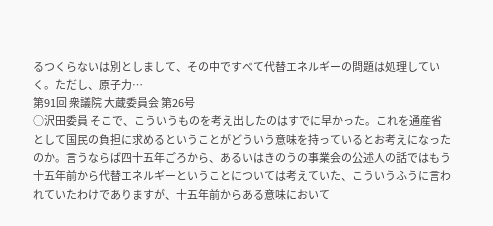るつくらないは別としまして、その中ですべて代替エネルギーの問題は処理していく。ただし、原子力…
第91回 衆議院 大蔵委員会 第26号
○沢田委員 そこで、こういうものを考え出したのはすでに早かった。これを通産省として国民の負担に求めるということがどういう意味を持っているとお考えになったのか。言うならば四十五年ごろから、あるいはきのうの事業会の公述人の話ではもう十五年前から代替エネルギーということについては考えていた、こういうふうに言われていたわけでありますが、十五年前からある意味において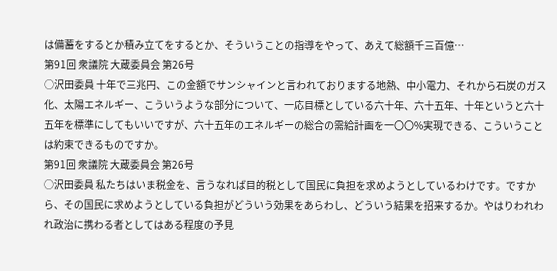は備蓄をするとか積み立てをするとか、そういうことの指導をやって、あえて総額千三百億…
第91回 衆議院 大蔵委員会 第26号
○沢田委員 十年で三兆円、この金額でサンシャインと言われておりまする地熱、中小電力、それから石炭のガス化、太陽エネルギー、こういうような部分について、一応目標としている六十年、六十五年、十年というと六十五年を標準にしてもいいですが、六十五年のエネルギーの総合の需給計画を一〇〇%実現できる、こういうことは約束できるものですか。
第91回 衆議院 大蔵委員会 第26号
○沢田委員 私たちはいま税金を、言うなれば目的税として国民に負担を求めようとしているわけです。ですから、その国民に求めようとしている負担がどういう効果をあらわし、どういう結果を招来するか。やはりわれわれ政治に携わる者としてはある程度の予見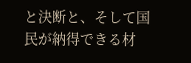と決断と、そして国民が納得できる材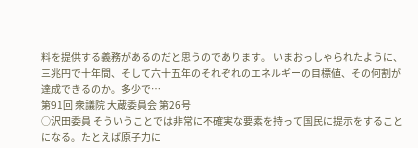料を提供する義務があるのだと思うのであります。 いまおっしゃられたように、三兆円で十年間、そして六十五年のそれぞれのエネルギーの目標値、その何割が達成できるのか。多少で…
第91回 衆議院 大蔵委員会 第26号
○沢田委員 そういうことでは非常に不確実な要素を持って国民に提示をすることになる。たとえば原子力に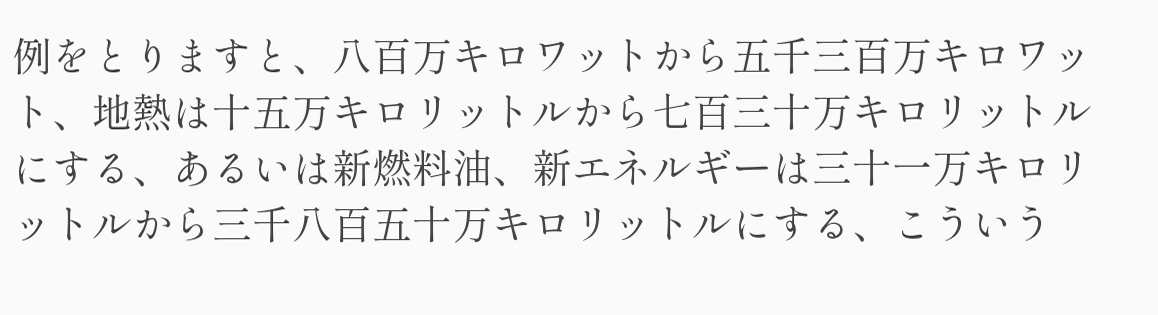例をとりますと、八百万キロワットから五千三百万キロワット、地熱は十五万キロリットルから七百三十万キロリットルにする、あるいは新燃料油、新エネルギーは三十一万キロリットルから三千八百五十万キロリットルにする、こういう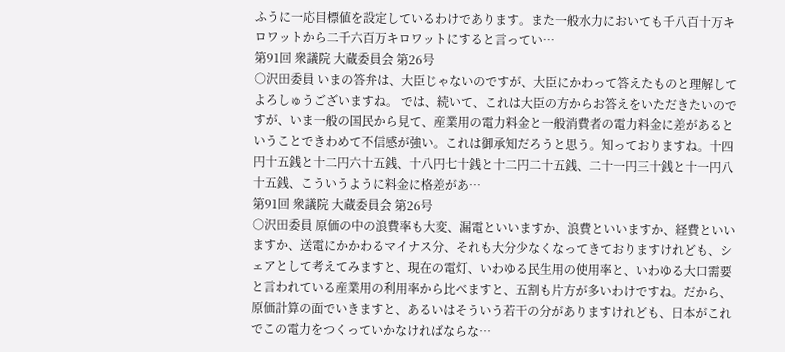ふうに一応目標値を設定しているわけであります。また一般水力においても千八百十万キロワットから二千六百万キロワットにすると言ってい…
第91回 衆議院 大蔵委員会 第26号
○沢田委員 いまの答弁は、大臣じゃないのですが、大臣にかわって答えたものと理解してよろしゅうございますね。 では、続いて、これは大臣の方からお答えをいただきたいのですが、いま一般の国民から見て、産業用の電力料金と一般消費者の電力料金に差があるということできわめて不信感が強い。これは御承知だろうと思う。知っておりますね。十四円十五銭と十二円六十五銭、十八円七十銭と十二円二十五銭、二十一円三十銭と十一円八十五銭、こういうように料金に格差があ…
第91回 衆議院 大蔵委員会 第26号
○沢田委員 原価の中の浪費率も大変、漏電といいますか、浪費といいますか、経費といいますか、送電にかかわるマイナス分、それも大分少なくなってきておりますけれども、シェアとして考えてみますと、現在の電灯、いわゆる民生用の使用率と、いわゆる大口需要と言われている産業用の利用率から比べますと、五割も片方が多いわけですね。だから、原価計算の面でいきますと、あるいはそういう若干の分がありますけれども、日本がこれでこの電力をつくっていかなければならな…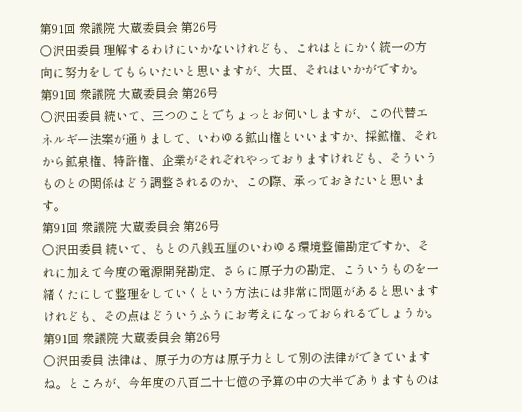第91回 衆議院 大蔵委員会 第26号
○沢田委員 理解するわけにいかないけれども、これはとにかく統一の方向に努力をしてもらいたいと思いますが、大臣、それはいかがですか。
第91回 衆議院 大蔵委員会 第26号
○沢田委員 続いて、三つのことでちょっとお伺いしますが、この代替エネルギー法案が通りまして、いわゆる鉱山権といいますか、採鉱権、それから鉱泉権、特許権、企業がそれぞれやっておりますけれども、そういうものとの関係はどう調整されるのか、この際、承っておきたいと思います。
第91回 衆議院 大蔵委員会 第26号
○沢田委員 続いて、もとの八銭五厘のいわゆる環境整備勘定ですか、それに加えて今度の電源開発勘定、さらに原子力の勘定、こういうものを一緒くたにして整理をしていくという方法には非常に問題があると思いますけれども、その点はどういうふうにお考えになっておられるでしょうか。
第91回 衆議院 大蔵委員会 第26号
○沢田委員 法律は、原子力の方は原子力として別の法律ができていますね。ところが、今年度の八百二十七億の予算の中の大半でありますものは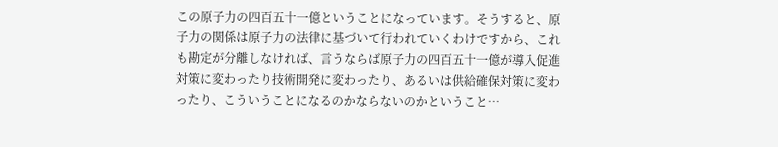この原子力の四百五十一億ということになっています。そうすると、原子力の関係は原子力の法律に基づいて行われていくわけですから、これも勘定が分離しなければ、言うならば原子力の四百五十一億が導入促進対策に変わったり技術開発に変わったり、あるいは供給確保対策に変わったり、こういうことになるのかならないのかということ…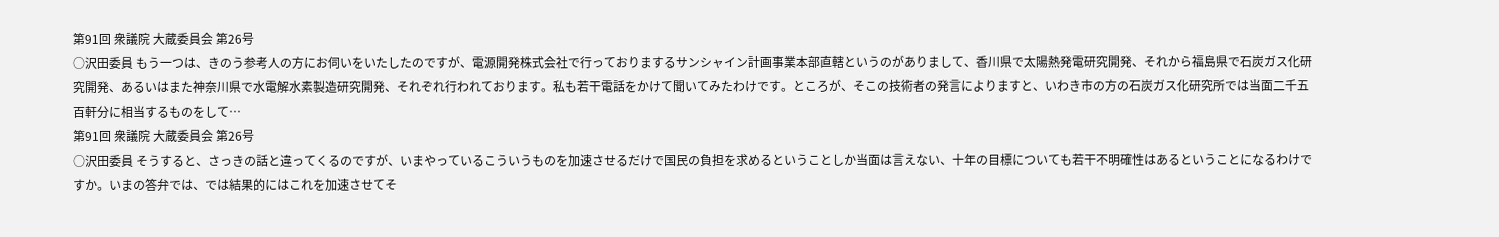第91回 衆議院 大蔵委員会 第26号
○沢田委員 もう一つは、きのう参考人の方にお伺いをいたしたのですが、電源開発株式会社で行っておりまするサンシャイン計画事業本部直轄というのがありまして、香川県で太陽熱発電研究開発、それから福島県で石炭ガス化研究開発、あるいはまた神奈川県で水電解水素製造研究開発、それぞれ行われております。私も若干電話をかけて聞いてみたわけです。ところが、そこの技術者の発言によりますと、いわき市の方の石炭ガス化研究所では当面二千五百軒分に相当するものをして…
第91回 衆議院 大蔵委員会 第26号
○沢田委員 そうすると、さっきの話と違ってくるのですが、いまやっているこういうものを加速させるだけで国民の負担を求めるということしか当面は言えない、十年の目標についても若干不明確性はあるということになるわけですか。いまの答弁では、では結果的にはこれを加速させてそ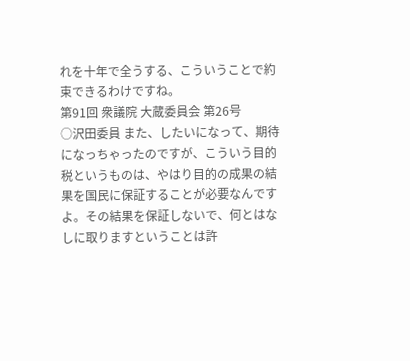れを十年で全うする、こういうことで約束できるわけですね。
第91回 衆議院 大蔵委員会 第26号
○沢田委員 また、したいになって、期待になっちゃったのですが、こういう目的税というものは、やはり目的の成果の結果を国民に保証することが必要なんですよ。その結果を保証しないで、何とはなしに取りますということは許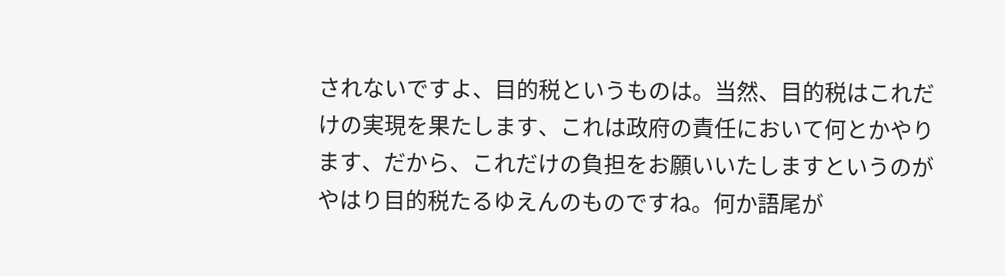されないですよ、目的税というものは。当然、目的税はこれだけの実現を果たします、これは政府の責任において何とかやります、だから、これだけの負担をお願いいたしますというのがやはり目的税たるゆえんのものですね。何か語尾が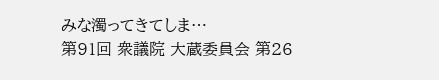みな濁ってきてしま…
第91回 衆議院 大蔵委員会 第26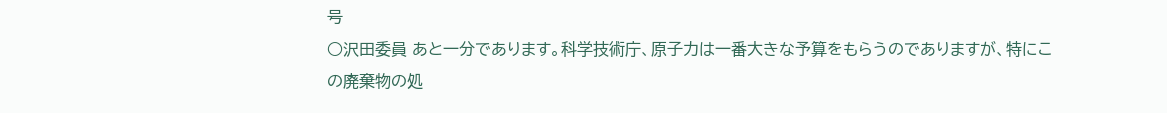号
○沢田委員 あと一分であります。科学技術庁、原子力は一番大きな予算をもらうのでありますが、特にこの廃棄物の処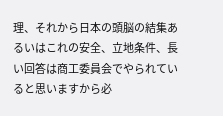理、それから日本の頭脳の結集あるいはこれの安全、立地条件、長い回答は商工委員会でやられていると思いますから必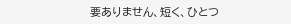要ありません、短く、ひとつ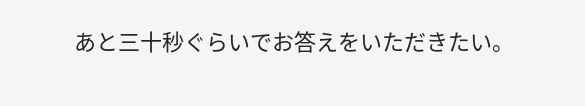あと三十秒ぐらいでお答えをいただきたい。